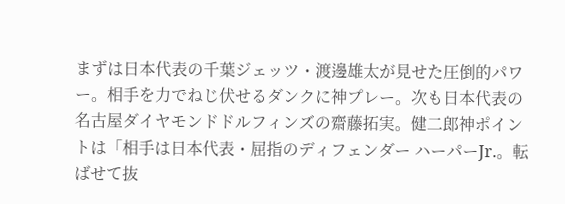まずは日本代表の千葉ジェッツ・渡邊雄太が見せた圧倒的パワー。相手を力でねじ伏せるダンクに神プレー。次も日本代表の名古屋ダイヤモンドドルフィンズの齋藤拓実。健二郎神ポイントは「相手は日本代表・屈指のディフェンダー ハーパーJr.。転ばせて抜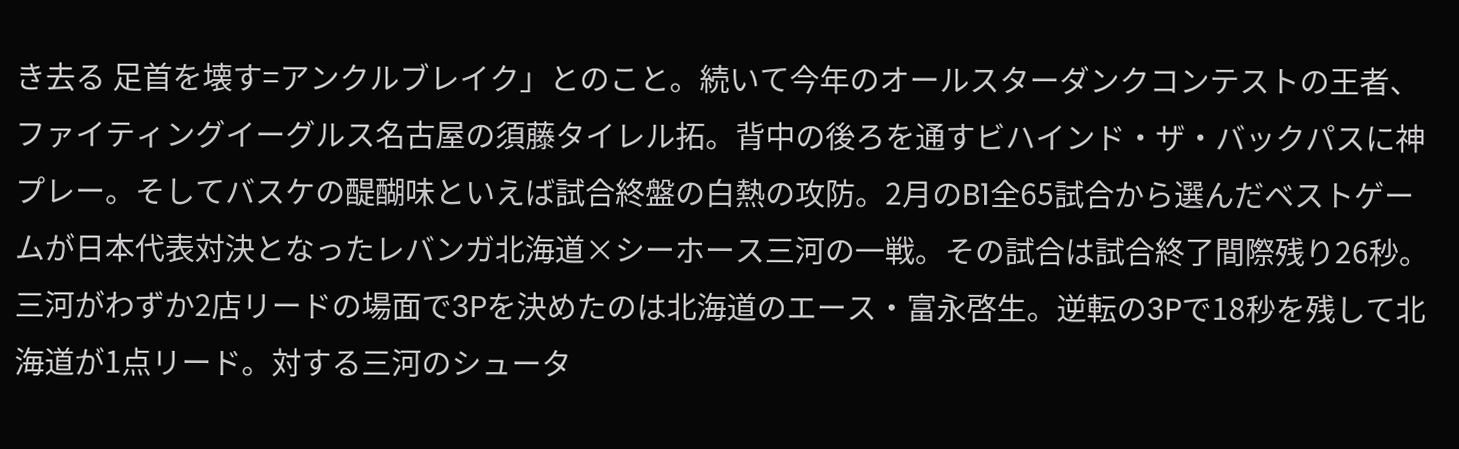き去る 足首を壊す=アンクルブレイク」とのこと。続いて今年のオールスターダンクコンテストの王者、ファイティングイーグルス名古屋の須藤タイレル拓。背中の後ろを通すビハインド・ザ・バックパスに神プレー。そしてバスケの醍醐味といえば試合終盤の白熱の攻防。2月のB1全65試合から選んだベストゲームが日本代表対決となったレバンガ北海道×シーホース三河の一戦。その試合は試合終了間際残り26秒。三河がわずか2店リードの場面で3Pを決めたのは北海道のエース・富永啓生。逆転の3Pで18秒を残して北海道が1点リード。対する三河のシュータ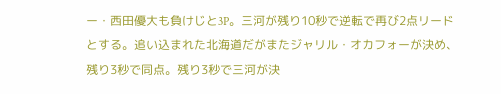ー・西田優大も負けじと3P。三河が残り10秒で逆転で再び2点リードとする。追い込まれた北海道だがまたジャリル・オカフォーが決め、残り3秒で同点。残り3秒で三河が決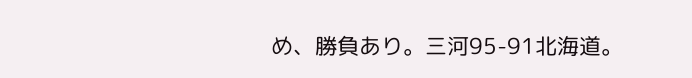め、勝負あり。三河95-91北海道。